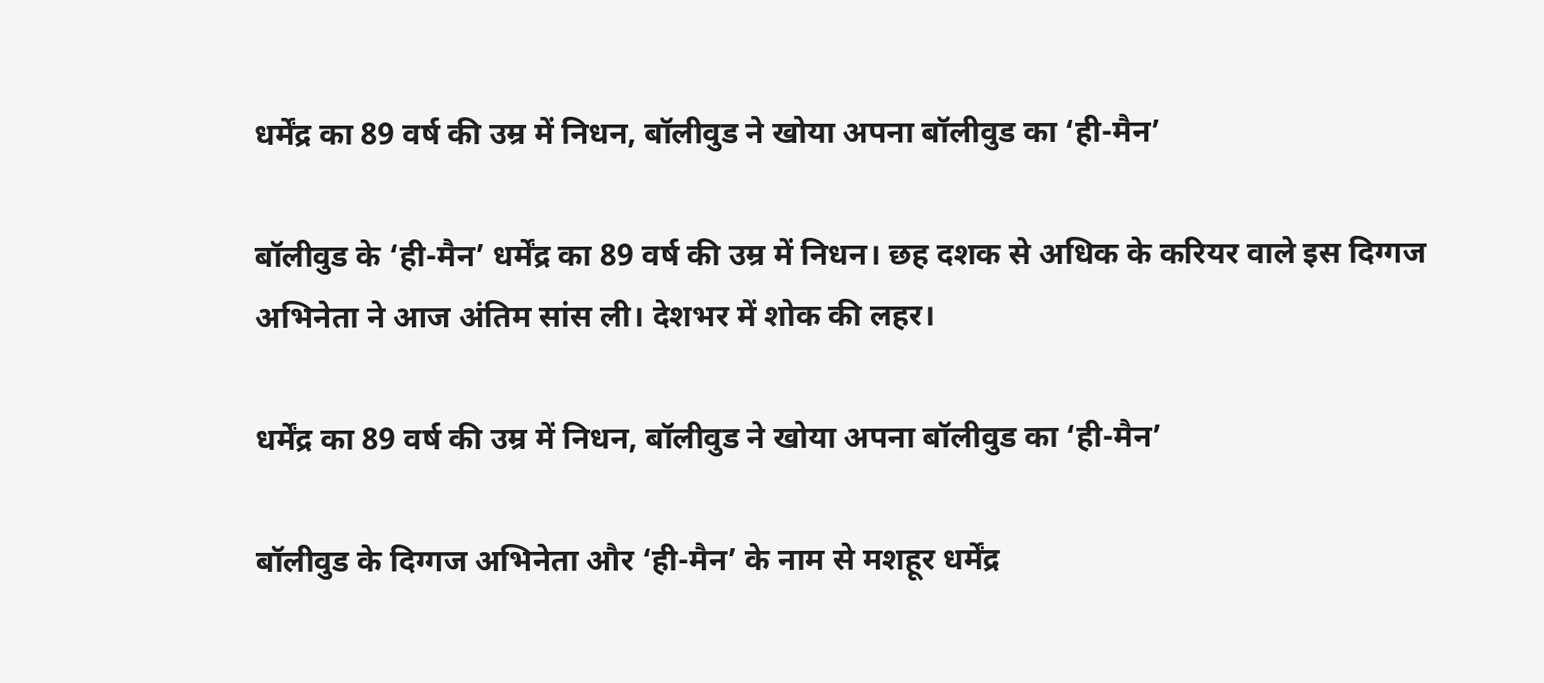धर्मेंद्र का 89 वर्ष की उम्र में निधन, बॉलीवुड ने खोया अपना बॉलीवुड का ‘ही-मैन’

बॉलीवुड के ‘ही-मैन’ धर्मेंद्र का 89 वर्ष की उम्र में निधन। छह दशक से अधिक के करियर वाले इस दिग्गज अभिनेता ने आज अंतिम सांस ली। देशभर में शोक की लहर।

धर्मेंद्र का 89 वर्ष की उम्र में निधन, बॉलीवुड ने खोया अपना बॉलीवुड का ‘ही-मैन’

बॉलीवुड के दिग्गज अभिनेता और ‘ही-मैन’ के नाम से मशहूर धर्मेंद्र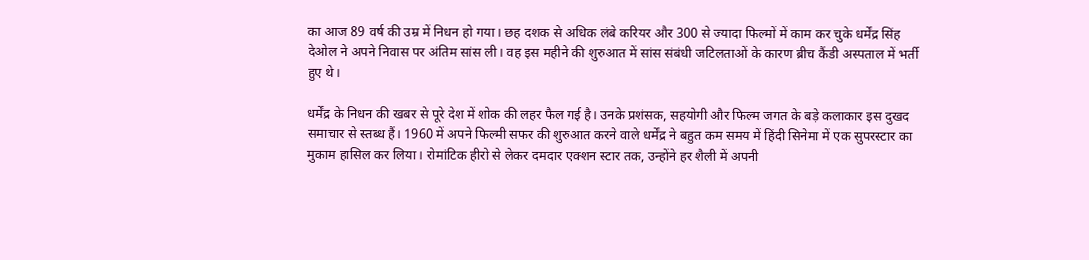का आज 89 वर्ष की उम्र में निधन हो गया। छह दशक से अधिक लंबे करियर और 300 से ज्यादा फिल्मों में काम कर चुके धर्मेंद्र सिंह देओल ने अपने निवास पर अंतिम सांस ली। वह इस महीने की शुरुआत में सांस संबंधी जटिलताओं के कारण ब्रीच कैंडी अस्पताल में भर्ती हुए थे।

धर्मेंद्र के निधन की खबर से पूरे देश में शोक की लहर फैल गई है। उनके प्रशंसक, सहयोगी और फिल्म जगत के बड़े कलाकार इस दुखद समाचार से स्तब्ध हैं। 1960 में अपने फिल्मी सफर की शुरुआत करने वाले धर्मेंद्र ने बहुत कम समय में हिंदी सिनेमा में एक सुपरस्टार का मुकाम हासिल कर लिया। रोमांटिक हीरो से लेकर दमदार एक्शन स्टार तक, उन्होंने हर शैली में अपनी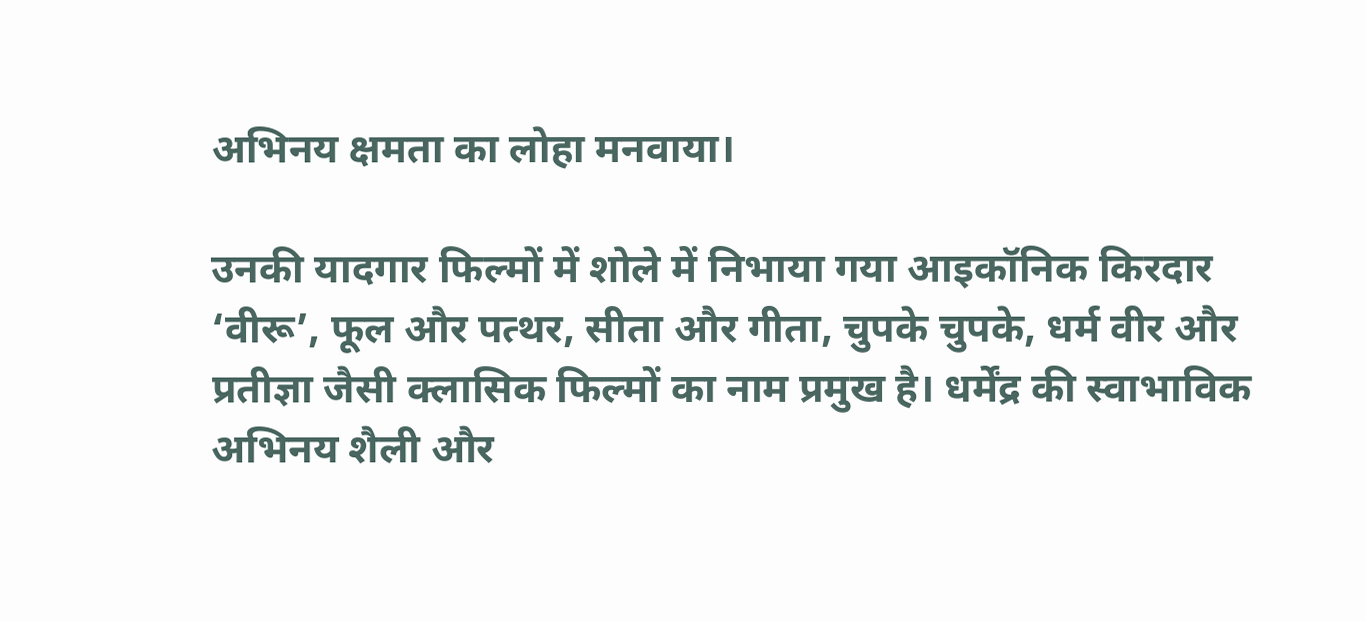अभिनय क्षमता का लोहा मनवाया।

उनकी यादगार फिल्मों में शोले में निभाया गया आइकॉनिक किरदार ‘वीरू’, फूल और पत्थर, सीता और गीता, चुपके चुपके, धर्म वीर और प्रतीज्ञा जैसी क्लासिक फिल्मों का नाम प्रमुख है। धर्मेंद्र की स्वाभाविक अभिनय शैली और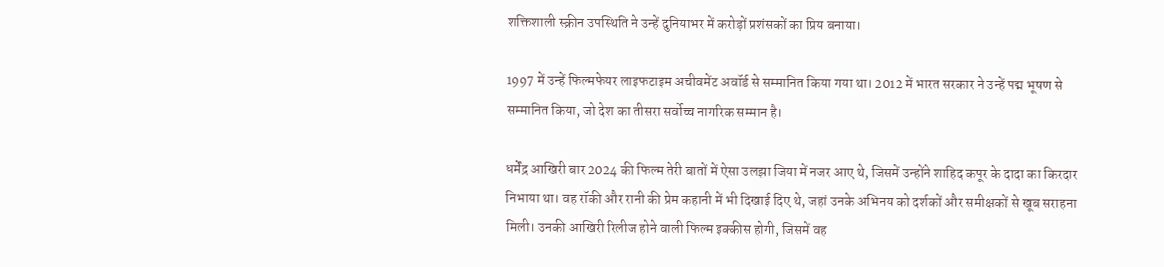शक्तिशाली स्क्रीन उपस्थिति ने उन्हें दुनियाभर में करोड़ों प्रशंसकों का प्रिय बनाया।

1997 में उन्हें फिल्मफेयर लाइफटाइम अचीवमेंट अवॉर्ड से सम्मानित किया गया था। 2012 में भारत सरकार ने उन्हें पद्म भूषण से सम्मानित किया, जो देश का तीसरा सर्वोच्च नागरिक सम्मान है।

धर्मेंद्र आखिरी बार 2024 की फिल्म तेरी बातों में ऐसा उलझा जिया में नजर आए थे, जिसमें उन्होंने शाहिद कपूर के दादा का किरदार निभाया था। वह रॉकी और रानी की प्रेम कहानी में भी दिखाई दिए थे, जहां उनके अभिनय को दर्शकों और समीक्षकों से खूब सराहना मिली। उनकी आखिरी रिलीज होने वाली फिल्म इक्कीस होगी, जिसमें वह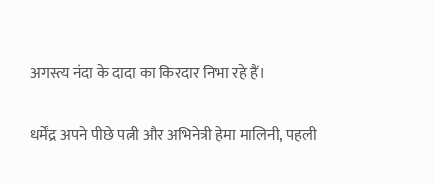अगस्त्य नंदा के दादा का किरदार निभा रहे हैं।

धर्मेंद्र अपने पीछे पत्नी और अभिनेत्री हेमा मालिनी, पहली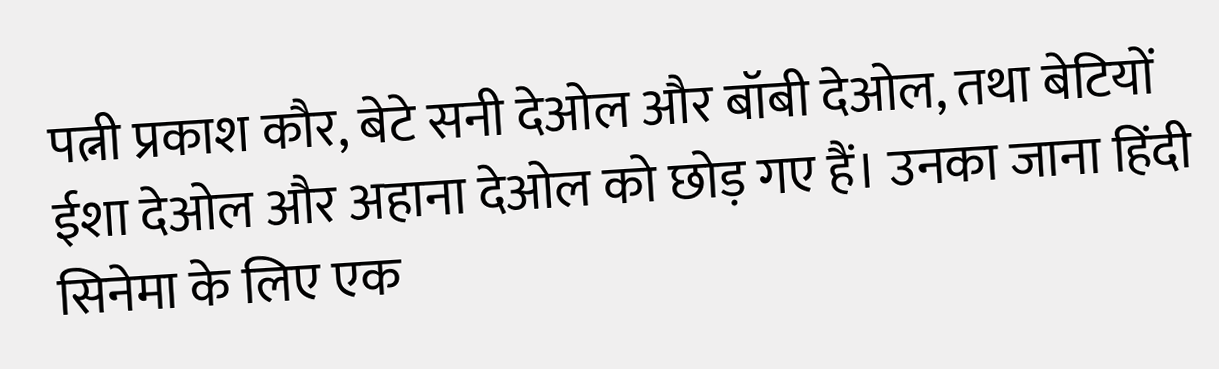पत्नी प्रकाश कौर, बेटे सनी देओल और बॉबी देओल, तथा बेटियों ईशा देओल और अहाना देओल को छोड़ गए हैं। उनका जाना हिंदी सिनेमा के लिए एक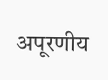अपूरणीय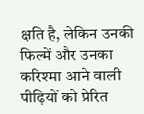क्षति है, लेकिन उनकी फिल्में और उनका करिश्मा आने वाली पीढ़ियों को प्रेरित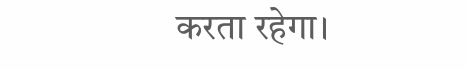करता रहेगा।